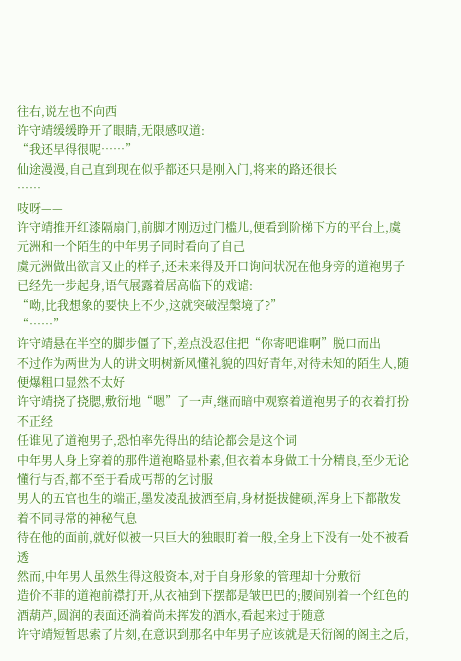往右,说左也不向西
许守靖缓缓睁开了眼睛,无限感叹道:
“我还早得很呢……”
仙途漫漫,自己直到现在似乎都还只是刚入门,将来的路还很长
……
吱呀——
许守靖推开红漆隔扇门,前脚才刚迈过门槛儿,便看到阶梯下方的平台上,虞元洲和一个陌生的中年男子同时看向了自己
虞元洲做出欲言又止的样子,还未来得及开口询问状况在他身旁的道袍男子已经先一步起身,语气展露着居高临下的戏谑:
“呦,比我想象的要快上不少,这就突破涅槃境了?”
“……”
许守靖悬在半空的脚步僵了下,差点没忍住把“你寄吧谁啊”脱口而出
不过作为两世为人的讲文明树新风懂礼貌的四好青年,对待未知的陌生人,随便爆粗口显然不太好
许守靖挠了挠腮,敷衍地“嗯”了一声,继而暗中观察着道袍男子的衣着打扮
不正经
任谁见了道袍男子,恐怕率先得出的结论都会是这个词
中年男人身上穿着的那件道袍略显朴素,但衣着本身做工十分精良,至少无论懂行与否,都不至于看成丐帮的乞讨服
男人的五官也生的端正,墨发凌乱披洒至肩,身材挺拔健硕,浑身上下都散发着不同寻常的神秘气息
待在他的面前,就好似被一只巨大的独眼盯着一般,全身上下没有一处不被看透
然而,中年男人虽然生得这般资本,对于自身形象的管理却十分敷衍
造价不菲的道袍前襟打开,从衣袖到下摆都是皱巴巴的;腰间别着一个红色的酒葫芦,圆润的表面还淌着尚未挥发的酒水,看起来过于随意
许守靖短暂思索了片刻,在意识到那名中年男子应该就是天衍阁的阁主之后,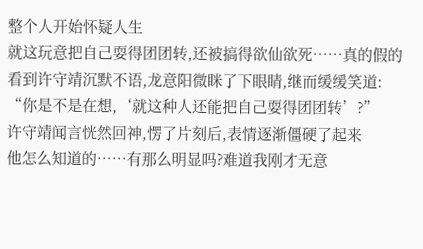整个人开始怀疑人生
就这玩意把自己耍得团团转,还被搞得欲仙欲死……真的假的
看到许守靖沉默不语,龙意阳微眯了下眼睛,继而缓缓笑道:
“你是不是在想,‘就这种人还能把自己耍得团团转’?”
许守靖闻言恍然回神,愣了片刻后,表情逐渐僵硬了起来
他怎么知道的……有那么明显吗?难道我刚才无意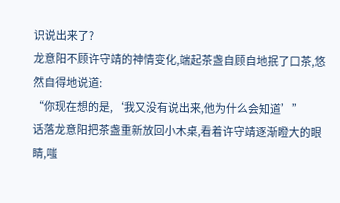识说出来了?
龙意阳不顾许守靖的神情变化,端起茶盏自顾自地抿了口茶,悠然自得地说道:
“你现在想的是,‘我又没有说出来,他为什么会知道’”
话落龙意阳把茶盏重新放回小木桌,看着许守靖逐渐瞪大的眼睛,嗤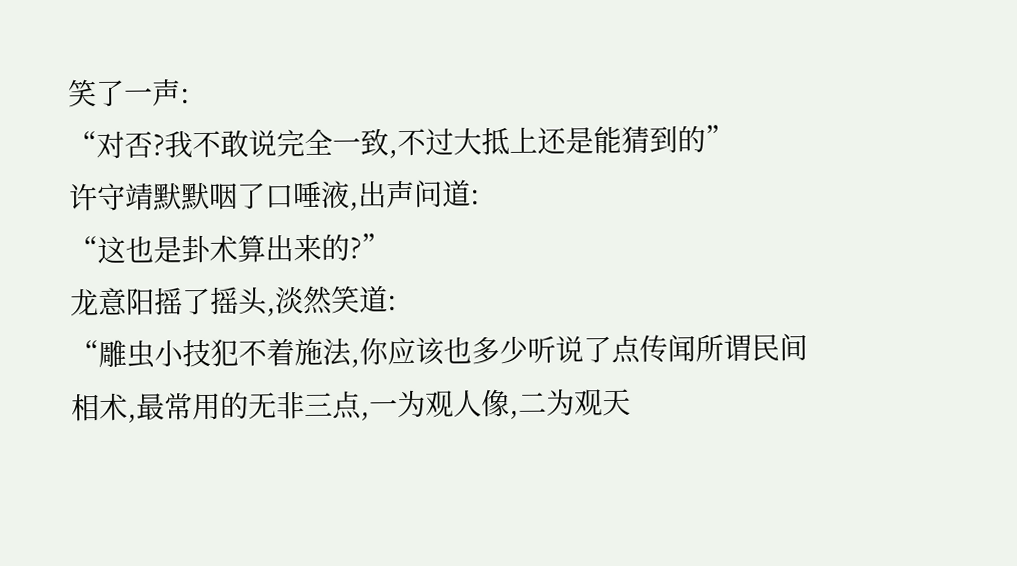笑了一声:
“对否?我不敢说完全一致,不过大抵上还是能猜到的”
许守靖默默咽了口唾液,出声问道:
“这也是卦术算出来的?”
龙意阳摇了摇头,淡然笑道:
“雕虫小技犯不着施法,你应该也多少听说了点传闻所谓民间相术,最常用的无非三点,一为观人像,二为观天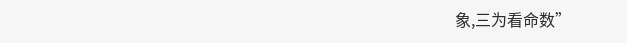象,三为看命数”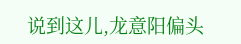说到这儿,龙意阳偏头